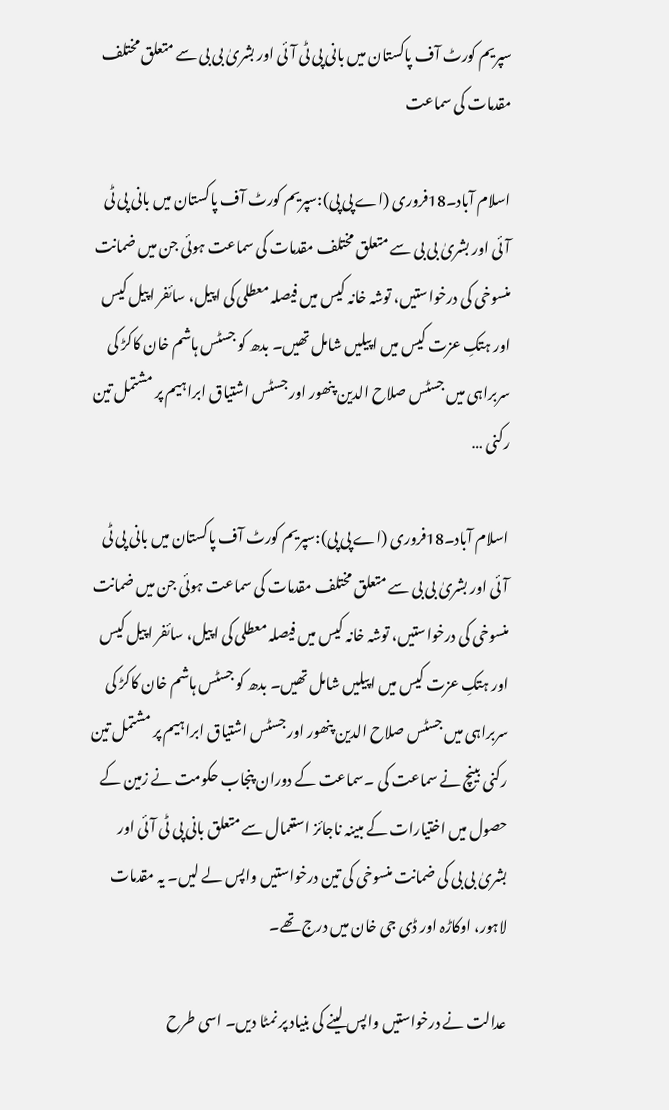سپریم کورٹ آف پاکستان میں بانی پی ٹی آئی اور بشریٰ بی بی سے متعلق مختلف مقدمات کی سماعت

اسلام آباد۔18فروری (اے پی پی):سپریم کورٹ آف پاکستان میں بانی پی ٹی آئی اور بشریٰ بی بی سے متعلق مختلف مقدمات کی سماعت ہوئی جن میں ضمانت منسوخی کی درخواستیں، توشہ خانہ کیس میں فیصلہ معطلی کی اپیل، سائفر اپیل کیس اور ہتکِ عزت کیس میں اپیلیں شامل تھیں۔ بدھ کو جسٹس ہاشم خان کاکڑ کی سربراہی میں جسٹس صلاح الدین پنھور اور جسٹس اشتیاق ابراہیم پر مشتمل تین رکنی …

اسلام آباد۔18فروری (اے پی پی):سپریم کورٹ آف پاکستان میں بانی پی ٹی آئی اور بشریٰ بی بی سے متعلق مختلف مقدمات کی سماعت ہوئی جن میں ضمانت منسوخی کی درخواستیں، توشہ خانہ کیس میں فیصلہ معطلی کی اپیل، سائفر اپیل کیس اور ہتکِ عزت کیس میں اپیلیں شامل تھیں۔ بدھ کو جسٹس ہاشم خان کاکڑ کی سربراہی میں جسٹس صلاح الدین پنھور اور جسٹس اشتیاق ابراہیم پر مشتمل تین رکنی بینچ نے سماعت کی ۔سماعت کے دوران پنجاب حکومت نے زمین کے حصول میں اختیارات کے مبینہ ناجائز استعمال سے متعلق بانی پی ٹی آئی اور بشریٰ بی بی کی ضمانت منسوخی کی تین درخواستیں واپس لے لیں۔ یہ مقدمات لاہور، اوکاڑہ اور ڈی جی خان میں درج تھے۔

عدالت نے درخواستیں واپس لینے کی بنیاد پر نمٹا دیں۔ اسی طرح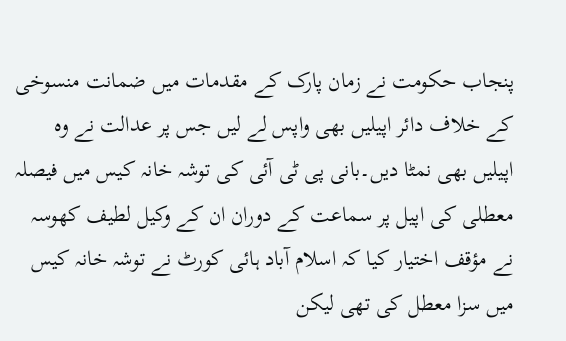پنجاب حکومت نے زمان پارک کے مقدمات میں ضمانت منسوخی کے خلاف دائر اپیلیں بھی واپس لے لیں جس پر عدالت نے وہ اپیلیں بھی نمٹا دیں۔بانی پی ٹی آئی کی توشہ خانہ کیس میں فیصلہ معطلی کی اپیل پر سماعت کے دوران ان کے وکیل لطیف کھوسہ نے مؤقف اختیار کیا کہ اسلام آباد ہائی کورٹ نے توشہ خانہ کیس میں سزا معطل کی تھی لیکن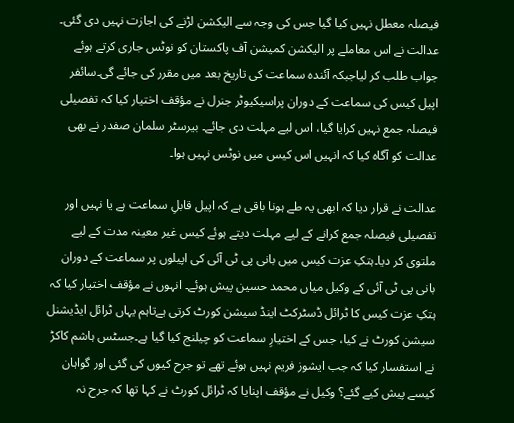فیصلہ معطل نہیں کیا گیا جس کی وجہ سے الیکشن لڑنے کی اجازت نہیں دی گئی۔ عدالت نے اس معاملے پر الیکشن کمیشن آف پاکستان کو نوٹس جاری کرتے ہوئے جواب طلب کر لیاجبکہ آئندہ سماعت کی تاریخ بعد میں مقرر کی جائے گی۔سائفر اپیل کیس کی سماعت کے دوران پراسیکیوٹر جنرل نے مؤقف اختیار کیا کہ تفصیلی فیصلہ جمع نہیں کرایا گیا، اس لیے مہلت دی جائے۔ بیرسٹر سلمان صفدر نے بھی عدالت کو آگاہ کیا کہ انہیں اس کیس میں نوٹس نہیں ہوا۔

عدالت نے قرار دیا کہ ابھی یہ طے ہونا باقی ہے کہ اپیل قابلِ سماعت ہے یا نہیں اور تفصیلی فیصلہ جمع کرانے کے لیے مہلت دیتے ہوئے کیس غیر معینہ مدت کے لیے ملتوی کر دیا۔ہتکِ عزت کیس میں بانی پی ٹی آئی کی اپیلوں پر سماعت کے دوران بانی پی ٹی آئی کے وکیل میاں محمد حسین پیش ہوئے۔ انہوں نے مؤقف اختیار کیا کہ ہتکِ عزت کیس کا ٹرائل ڈسٹرکٹ اینڈ سیشن کورٹ کرتی ہےتاہم یہاں ٹرائل ایڈیشنل سیشن کورٹ نے کیا، جس کے اختیارِ سماعت کو چیلنج کیا گیا ہے۔جسٹس ہاشم کاکڑ نے استفسار کیا کہ جب ایشوز فریم نہیں ہوئے تھے تو جرح کیوں کی گئی اور گواہان کیسے پیش کیے گئے؟ وکیل نے مؤقف اپنایا کہ ٹرائل کورٹ نے کہا تھا کہ جرح نہ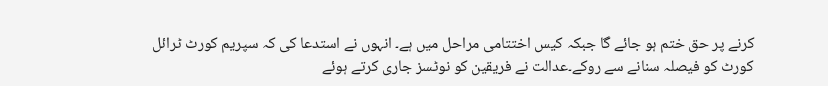کرنے پر حق ختم ہو جائے گا جبکہ کیس اختتامی مراحل میں ہے۔ انہوں نے استدعا کی کہ سپریم کورٹ ٹرائل کورٹ کو فیصلہ سنانے سے روکے۔عدالت نے فریقین کو نوٹسز جاری کرتے ہوئے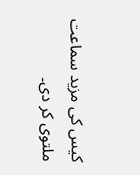کیس کی مزید سماعت ملتوی کر دی۔